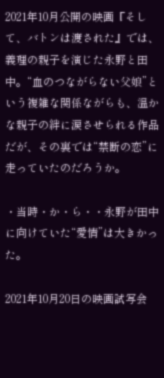2021年10月公開の映画『そして、バトンは渡された』では、義理の親子を演じた永野と田中。“血のつながらない父娘”という複雑な関係ながらも、温かな親子の絆に涙させられる作品だが、その裏では“禁断の恋”に走っていたのだろうか。

・当時・か・ら・・永野が田中に向けていた“愛情”は大きかった。

2021年10月20日の映画試写会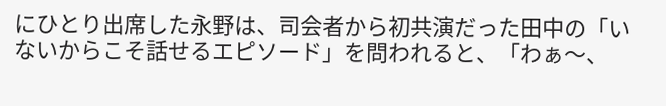にひとり出席した永野は、司会者から初共演だった田中の「いないからこそ話せるエピソード」を問われると、「わぁ〜、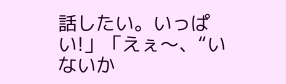話したい。いっぱい!」「えぇ〜、“いないか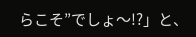らこそ”でしょ〜!?」と、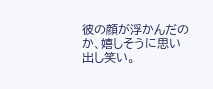彼の顔が浮かんだのか、嬉しそうに思い出し笑い。